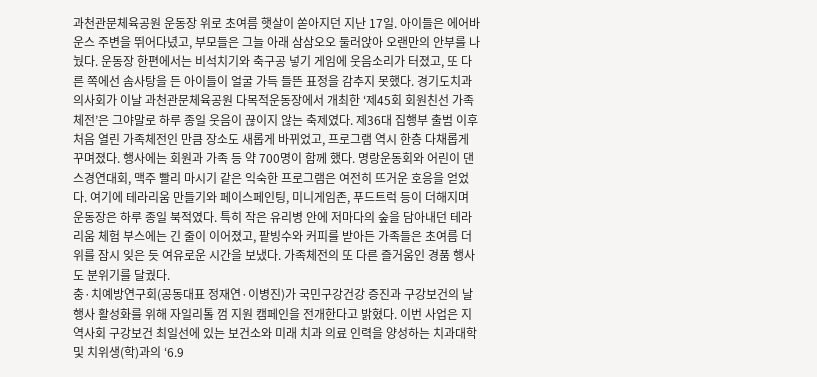과천관문체육공원 운동장 위로 초여름 햇살이 쏟아지던 지난 17일. 아이들은 에어바운스 주변을 뛰어다녔고, 부모들은 그늘 아래 삼삼오오 둘러앉아 오랜만의 안부를 나눴다. 운동장 한편에서는 비석치기와 축구공 넣기 게임에 웃음소리가 터졌고, 또 다른 쪽에선 솜사탕을 든 아이들이 얼굴 가득 들뜬 표정을 감추지 못했다. 경기도치과의사회가 이날 과천관문체육공원 다목적운동장에서 개최한 ‘제45회 회원친선 가족체전’은 그야말로 하루 종일 웃음이 끊이지 않는 축제였다. 제36대 집행부 출범 이후 처음 열린 가족체전인 만큼 장소도 새롭게 바뀌었고, 프로그램 역시 한층 다채롭게 꾸며졌다. 행사에는 회원과 가족 등 약 700명이 함께 했다. 명랑운동회와 어린이 댄스경연대회, 맥주 빨리 마시기 같은 익숙한 프로그램은 여전히 뜨거운 호응을 얻었다. 여기에 테라리움 만들기와 페이스페인팅, 미니게임존, 푸드트럭 등이 더해지며 운동장은 하루 종일 북적였다. 특히 작은 유리병 안에 저마다의 숲을 담아내던 테라리움 체험 부스에는 긴 줄이 이어졌고, 팥빙수와 커피를 받아든 가족들은 초여름 더위를 잠시 잊은 듯 여유로운 시간을 보냈다. 가족체전의 또 다른 즐거움인 경품 행사도 분위기를 달궜다.
충·치예방연구회(공동대표 정재연·이병진)가 국민구강건강 증진과 구강보건의 날 행사 활성화를 위해 자일리톨 껌 지원 캠페인을 전개한다고 밝혔다. 이번 사업은 지역사회 구강보건 최일선에 있는 보건소와 미래 치과 의료 인력을 양성하는 치과대학 및 치위생(학)과의 ‘6.9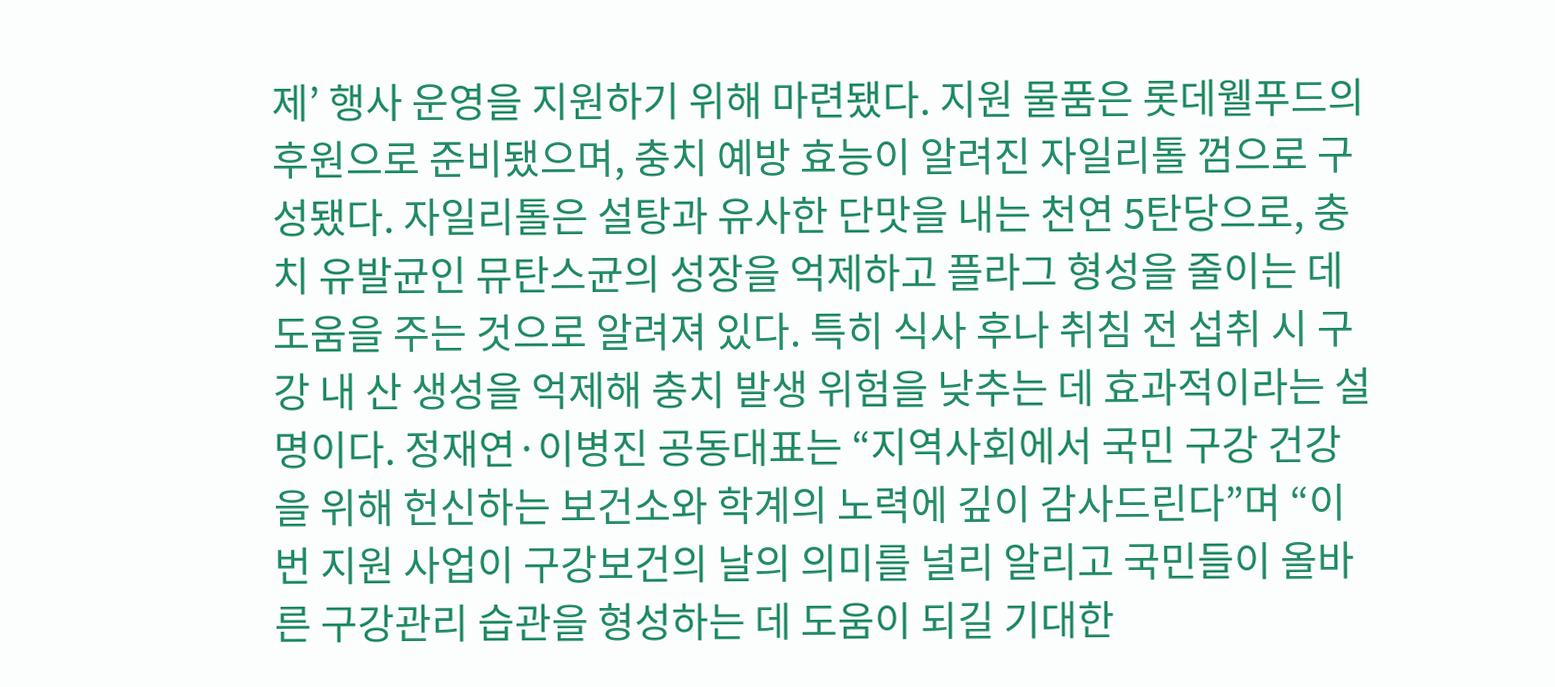제’ 행사 운영을 지원하기 위해 마련됐다. 지원 물품은 롯데웰푸드의 후원으로 준비됐으며, 충치 예방 효능이 알려진 자일리톨 껌으로 구성됐다. 자일리톨은 설탕과 유사한 단맛을 내는 천연 5탄당으로, 충치 유발균인 뮤탄스균의 성장을 억제하고 플라그 형성을 줄이는 데 도움을 주는 것으로 알려져 있다. 특히 식사 후나 취침 전 섭취 시 구강 내 산 생성을 억제해 충치 발생 위험을 낮추는 데 효과적이라는 설명이다. 정재연·이병진 공동대표는 “지역사회에서 국민 구강 건강을 위해 헌신하는 보건소와 학계의 노력에 깊이 감사드린다”며 “이번 지원 사업이 구강보건의 날의 의미를 널리 알리고 국민들이 올바른 구강관리 습관을 형성하는 데 도움이 되길 기대한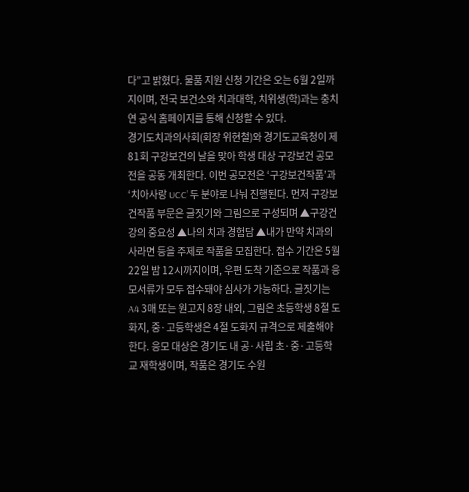다”고 밝혔다. 물품 지원 신청 기간은 오는 6월 2일까지이며, 전국 보건소와 치과대학, 치위생(학)과는 충치연 공식 홈페이지를 통해 신청할 수 있다.
경기도치과의사회(회장 위현철)와 경기도교육청이 제81회 구강보건의 날을 맞아 학생 대상 구강보건 공모전을 공동 개최한다. 이번 공모전은 ‘구강보건작품’과 ‘치아사랑 UCC’ 두 분야로 나눠 진행된다. 먼저 구강보건작품 부문은 글짓기와 그림으로 구성되며 ▲구강건강의 중요성 ▲나의 치과 경험담 ▲내가 만약 치과의사라면 등을 주제로 작품을 모집한다. 접수 기간은 5월 22일 밤 12시까지이며, 우편 도착 기준으로 작품과 응모서류가 모두 접수돼야 심사가 가능하다. 글짓기는 A4 3매 또는 원고지 8장 내외, 그림은 초등학생 8절 도화지, 중·고등학생은 4절 도화지 규격으로 제출해야 한다. 응모 대상은 경기도 내 공·사립 초·중·고등학교 재학생이며, 작품은 경기도 수원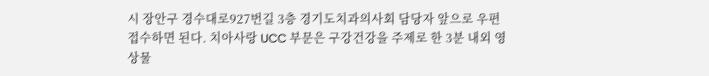시 장안구 경수대로927번길 3층 경기도치과의사회 담당자 앞으로 우편 접수하면 된다. 치아사랑 UCC 부문은 구강건강을 주제로 한 3분 내외 영상물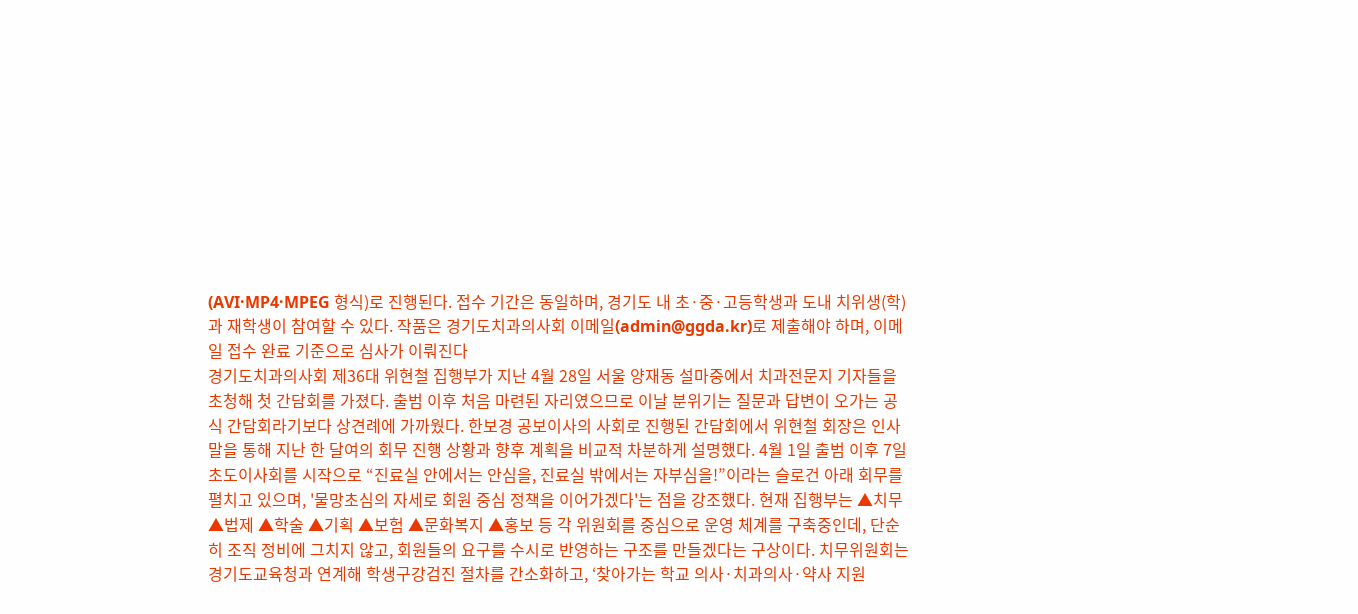(AVI·MP4·MPEG 형식)로 진행된다. 접수 기간은 동일하며, 경기도 내 초·중·고등학생과 도내 치위생(학)과 재학생이 참여할 수 있다. 작품은 경기도치과의사회 이메일(admin@ggda.kr)로 제출해야 하며, 이메일 접수 완료 기준으로 심사가 이뤄진다
경기도치과의사회 제36대 위현철 집행부가 지난 4월 28일 서울 양재동 설마중에서 치과전문지 기자들을 초청해 첫 간담회를 가졌다. 출범 이후 처음 마련된 자리였으므로 이날 분위기는 질문과 답변이 오가는 공식 간담회라기보다 상견례에 가까웠다. 한보경 공보이사의 사회로 진행된 간담회에서 위현철 회장은 인사말을 통해 지난 한 달여의 회무 진행 상황과 향후 계획을 비교적 차분하게 설명했다. 4월 1일 출범 이후 7일 초도이사회를 시작으로 “진료실 안에서는 안심을, 진료실 밖에서는 자부심을!”이라는 슬로건 아래 회무를 펼치고 있으며, '물망초심의 자세로 회원 중심 정책을 이어가겠다'는 점을 강조했다. 현재 집행부는 ▲치무 ▲법제 ▲학술 ▲기획 ▲보험 ▲문화복지 ▲홍보 등 각 위원회를 중심으로 운영 체계를 구축중인데, 단순히 조직 정비에 그치지 않고, 회원들의 요구를 수시로 반영하는 구조를 만들겠다는 구상이다. 치무위원회는 경기도교육청과 연계해 학생구강검진 절차를 간소화하고, ‘찾아가는 학교 의사·치과의사·약사 지원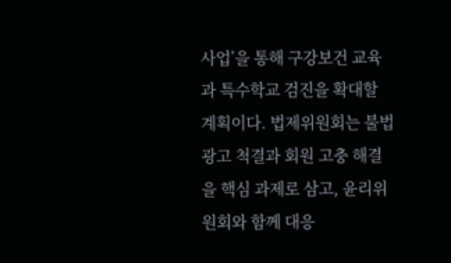사업’을 통해 구강보건 교육과 특수학교 검진을 확대할 계획이다. 법제위원회는 불법광고 척결과 회원 고충 해결을 핵심 과제로 삼고, 윤리위원회와 함께 대응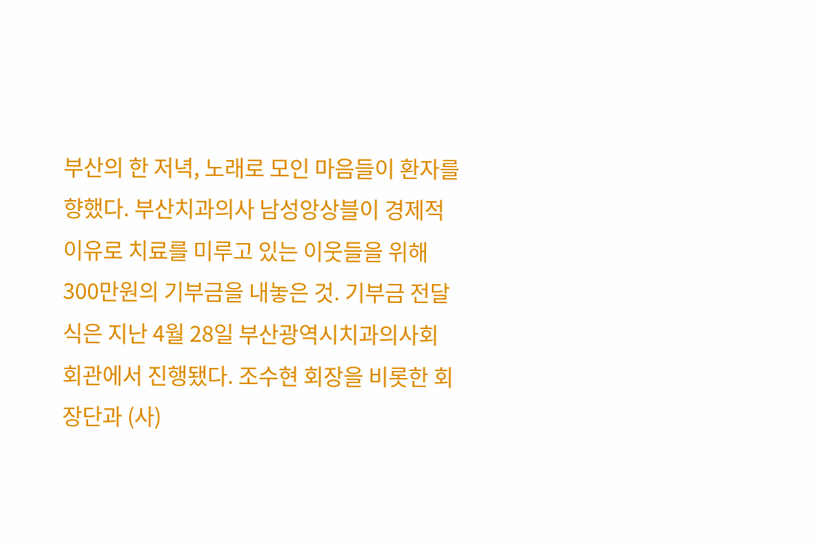부산의 한 저녁, 노래로 모인 마음들이 환자를 향했다. 부산치과의사 남성앙상블이 경제적 이유로 치료를 미루고 있는 이웃들을 위해 300만원의 기부금을 내놓은 것. 기부금 전달식은 지난 4월 28일 부산광역시치과의사회 회관에서 진행됐다. 조수현 회장을 비롯한 회장단과 (사)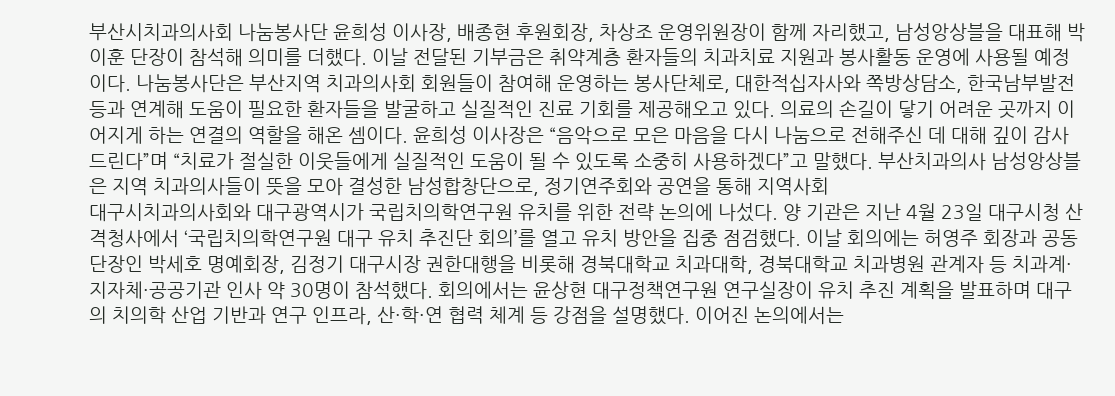부산시치과의사회 나눔봉사단 윤희성 이사장, 배종현 후원회장, 차상조 운영위원장이 함께 자리했고, 남성앙상블을 대표해 박이훈 단장이 참석해 의미를 더했다. 이날 전달된 기부금은 취약계층 환자들의 치과치료 지원과 봉사활동 운영에 사용될 예정이다. 나눔봉사단은 부산지역 치과의사회 회원들이 참여해 운영하는 봉사단체로, 대한적십자사와 쪽방상담소, 한국남부발전 등과 연계해 도움이 필요한 환자들을 발굴하고 실질적인 진료 기회를 제공해오고 있다. 의료의 손길이 닿기 어려운 곳까지 이어지게 하는 연결의 역할을 해온 셈이다. 윤희성 이사장은 “음악으로 모은 마음을 다시 나눔으로 전해주신 데 대해 깊이 감사드린다”며 “치료가 절실한 이웃들에게 실질적인 도움이 될 수 있도록 소중히 사용하겠다”고 말했다. 부산치과의사 남성앙상블은 지역 치과의사들이 뜻을 모아 결성한 남성합창단으로, 정기연주회와 공연을 통해 지역사회
대구시치과의사회와 대구광역시가 국립치의학연구원 유치를 위한 전략 논의에 나섰다. 양 기관은 지난 4월 23일 대구시청 산격청사에서 ‘국립치의학연구원 대구 유치 추진단 회의’를 열고 유치 방안을 집중 점검했다. 이날 회의에는 허영주 회장과 공동 단장인 박세호 명예회장, 김정기 대구시장 권한대행을 비롯해 경북대학교 치과대학, 경북대학교 치과병원 관계자 등 치과계·지자체·공공기관 인사 약 30명이 참석했다. 회의에서는 윤상현 대구정책연구원 연구실장이 유치 추진 계획을 발표하며 대구의 치의학 산업 기반과 연구 인프라, 산·학·연 협력 체계 등 강점을 설명했다. 이어진 논의에서는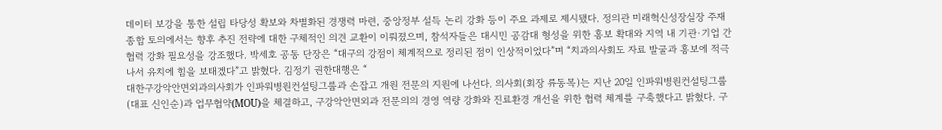데이터 보강을 통한 설립 타당성 확보와 차별화된 경쟁력 마련, 중앙정부 설득 논리 강화 등이 주요 과제로 제시됐다. 정의관 미래혁신성장실장 주재 종합 토의에서는 향후 추진 전략에 대한 구체적인 의견 교환이 이뤄졌으며, 참석자들은 대시민 공감대 형성을 위한 홍보 확대와 지역 내 기관·기업 간 협력 강화 필요성을 강조했다. 박세호 공동 단장은 “대구의 강점이 체계적으로 정리된 점이 인상적이었다”며 “치과의사회도 자료 발굴과 홍보에 적극 나서 유치에 힘을 보태겠다”고 밝혔다. 김정기 권한대행은 “
대한구강악안면외과의사회가 인파워병원컨설팅그룹과 손잡고 개원 전문의 지원에 나선다. 의사회(회장 류동목)는 지난 20일 인파워병원컨설팅그룹(대표 신인순)과 업무협약(MOU)을 체결하고, 구강악안면외과 전문의의 경영 역량 강화와 진료환경 개선을 위한 협력 체계를 구축했다고 밝혔다. 구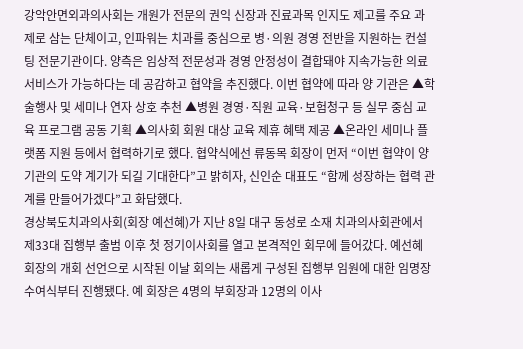강악안면외과의사회는 개원가 전문의 권익 신장과 진료과목 인지도 제고를 주요 과제로 삼는 단체이고, 인파워는 치과를 중심으로 병·의원 경영 전반을 지원하는 컨설팅 전문기관이다. 양측은 임상적 전문성과 경영 안정성이 결합돼야 지속가능한 의료서비스가 가능하다는 데 공감하고 협약을 추진했다. 이번 협약에 따라 양 기관은 ▲학술행사 및 세미나 연자 상호 추천 ▲병원 경영·직원 교육·보험청구 등 실무 중심 교육 프로그램 공동 기획 ▲의사회 회원 대상 교육 제휴 혜택 제공 ▲온라인 세미나 플랫폼 지원 등에서 협력하기로 했다. 협약식에선 류동목 회장이 먼저 “이번 협약이 양 기관의 도약 계기가 되길 기대한다”고 밝히자, 신인순 대표도 “함께 성장하는 협력 관계를 만들어가겠다”고 화답했다.
경상북도치과의사회(회장 예선혜)가 지난 8일 대구 동성로 소재 치과의사회관에서 제33대 집행부 출범 이후 첫 정기이사회를 열고 본격적인 회무에 들어갔다. 예선혜 회장의 개회 선언으로 시작된 이날 회의는 새롭게 구성된 집행부 임원에 대한 임명장 수여식부터 진행됐다. 예 회장은 4명의 부회장과 12명의 이사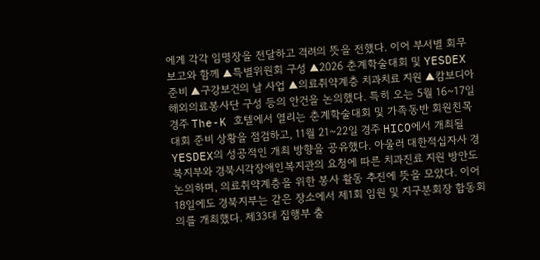에게 각각 임명장을 전달하고 격려의 뜻을 전했다. 이어 부서별 회무 보고와 함께 ▲특별위원회 구성 ▲2026 춘계학술대회 및 YESDEX 준비 ▲구강보건의 날 사업 ▲의료취약계층 치과치료 지원 ▲캄보디아 해외의료봉사단 구성 등의 안건을 논의했다. 특히 오는 5월 16~17일 경주 The-K 호텔에서 열리는 춘계학술대회 및 가족동반 회원친목대회 준비 상황을 점검하고, 11월 21~22일 경주 HICO에서 개최될 YESDEX의 성공적인 개최 방향을 공유했다. 아울러 대한적십자사 경북지부와 경북시각장애인복지관의 요청에 따른 치과진료 지원 방안도 논의하며, 의료취약계층을 위한 봉사 활동 추진에 뜻을 모았다. 이어 18일에도 경북지부는 같은 장소에서 제1회 임원 및 지구분회장 합동회의를 개최했다. 제33대 집행부 출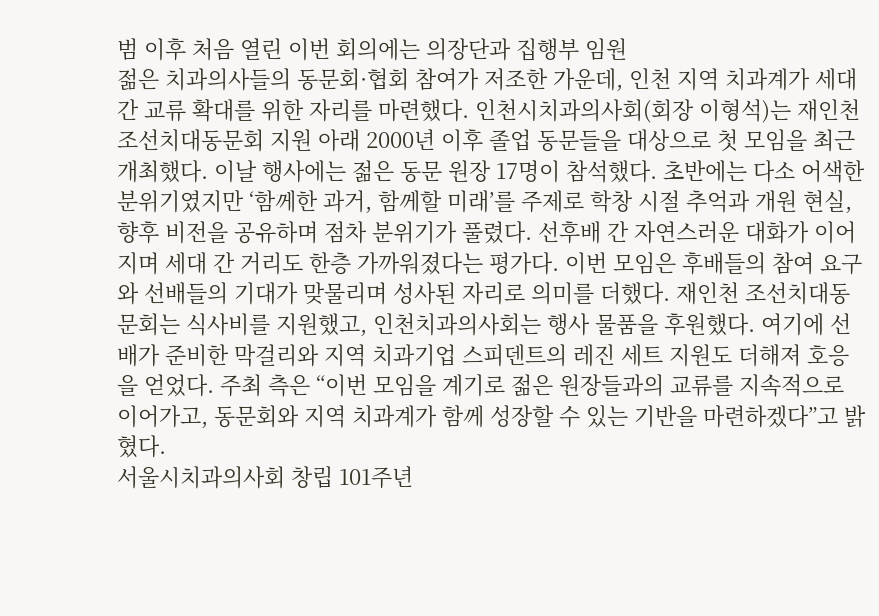범 이후 처음 열린 이번 회의에는 의장단과 집행부 임원
젊은 치과의사들의 동문회·협회 참여가 저조한 가운데, 인천 지역 치과계가 세대 간 교류 확대를 위한 자리를 마련했다. 인천시치과의사회(회장 이형석)는 재인천 조선치대동문회 지원 아래 2000년 이후 졸업 동문들을 대상으로 첫 모임을 최근 개최했다. 이날 행사에는 젊은 동문 원장 17명이 참석했다. 초반에는 다소 어색한 분위기였지만 ‘함께한 과거, 함께할 미래’를 주제로 학창 시절 추억과 개원 현실, 향후 비전을 공유하며 점차 분위기가 풀렸다. 선후배 간 자연스러운 대화가 이어지며 세대 간 거리도 한층 가까워졌다는 평가다. 이번 모임은 후배들의 참여 요구와 선배들의 기대가 맞물리며 성사된 자리로 의미를 더했다. 재인천 조선치대동문회는 식사비를 지원했고, 인천치과의사회는 행사 물품을 후원했다. 여기에 선배가 준비한 막걸리와 지역 치과기업 스피덴트의 레진 세트 지원도 더해져 호응을 얻었다. 주최 측은 “이번 모임을 계기로 젊은 원장들과의 교류를 지속적으로 이어가고, 동문회와 지역 치과계가 함께 성장할 수 있는 기반을 마련하겠다”고 밝혔다.
서울시치과의사회 창립 101주년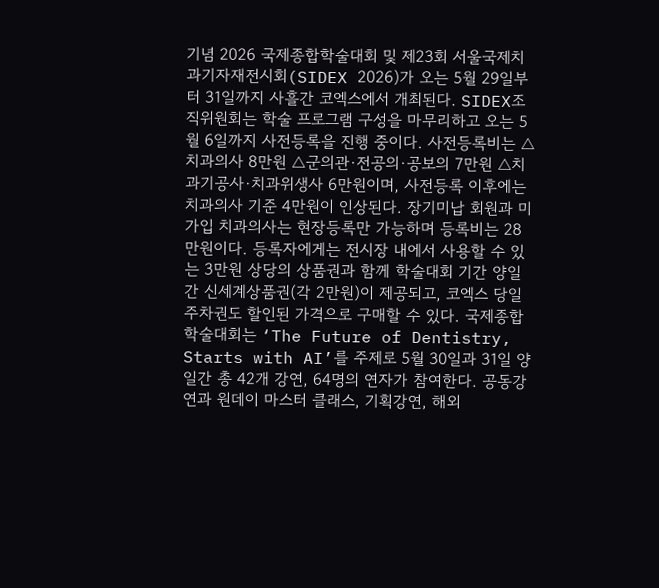기념 2026 국제종합학술대회 및 제23회 서울국제치과기자재전시회(SIDEX 2026)가 오는 5월 29일부터 31일까지 사흘간 코엑스에서 개최된다. SIDEX조직위원회는 학술 프로그램 구성을 마무리하고 오는 5월 6일까지 사전등록을 진행 중이다. 사전등록비는 △치과의사 8만원 △군의관·전공의·공보의 7만원 △치과기공사·치과위생사 6만원이며, 사전등록 이후에는 치과의사 기준 4만원이 인상된다. 장기미납 회원과 미가입 치과의사는 현장등록만 가능하며 등록비는 28만원이다. 등록자에게는 전시장 내에서 사용할 수 있는 3만원 상당의 상품권과 함께 학술대회 기간 양일간 신세계상품권(각 2만원)이 제공되고, 코엑스 당일 주차권도 할인된 가격으로 구매할 수 있다. 국제종합학술대회는 ‘The Future of Dentistry, Starts with AI’를 주제로 5월 30일과 31일 양일간 총 42개 강연, 64명의 연자가 참여한다. 공동강연과 원데이 마스터 클래스, 기획강연, 해외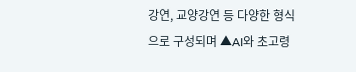강연, 교양강연 등 다양한 형식으로 구성되며 ▲AI와 초고령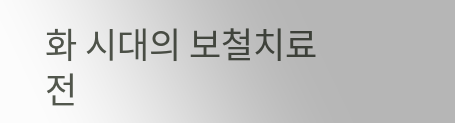화 시대의 보철치료 전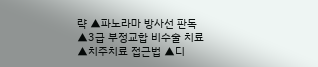략 ▲파노라마 방사선 판독 ▲3급 부정교합 비수술 치료 ▲치주치료 접근법 ▲디